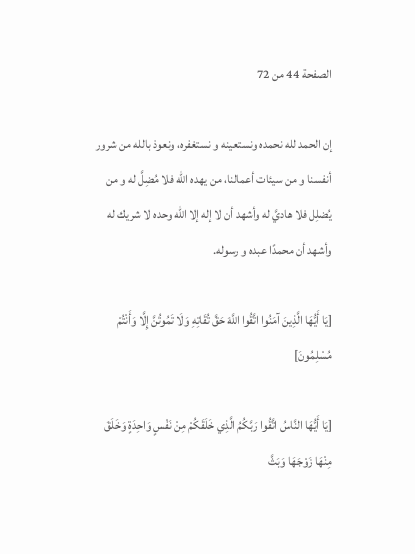الصفحة 44 من 72

إن الحمد لله نحمده ونستعينه و نستغفره، ونعوذ بالله من شرور أنفسنا و من سيئات أعمالنا، من يهده الله فلا مُضِلَّ له و من يُضلِل فلا هاديَّ له وأشهد أن لا إله إلا الله وحده لا شريك له وأشهد أن محمدًا عبده و رسوله.

[يَا أَيُّهَا الَّذِينَ آمَنُوا اتَّقُوا اللَّهَ حَقَّ تُقَاتِهِ وَلَا تَمُوتُنَّ إِلَّا وَأَنْتُمْ مُسْلِمُونَ]

[يَا أَيُّهَا النَّاسُ اتَّقُوا رَبَّكُمُ الَّذِي خَلَقَكُمْ مِنْ نَفْسٍ وَاحِدَةٍ وَخَلَقَ مِنْهَا زَوْجَهَا وَبَثَّ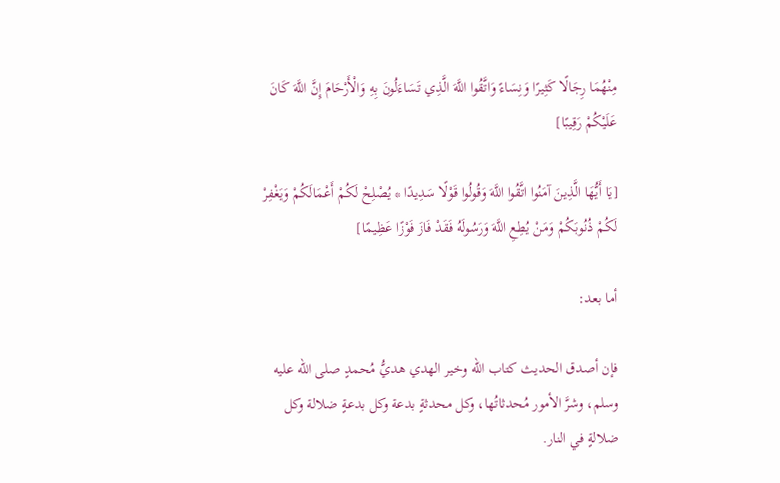مِنْهُمَا رِجَالًا كَثِيرًا وَنِسَاءً وَاتَّقُوا اللَّهَ الَّذِي تَسَاءَلُونَ بِهِ وَالْأَرْحَامَ إِنَّ اللَّهَ كَانَ عَلَيْكُمْ رَقِيبًا]

[يَا أَيُّهَا الَّذِينَ آمَنُوا اتَّقُوا اللَّهَ وَقُولُوا قَوْلًا سَدِيدًا * يُصْلِحْ لَكُمْ أَعْمَالَكُمْ وَيَغْفِرْ لَكُمْ ذُنُوبَكُمْ وَمَنْ يُطِعِ اللَّهَ وَرَسُولَهُ فَقَدْ فَازَ فَوْزًا عَظِيمًا]

أما بعد:

فإن أصدق الحديث كتاب الله وخير الهدي هديُّ مُحمدٍ صلى الله عليه وسلم، وشرَّ الأمور مُحدثاتُها، وكل محدثةٍ بدعة وكل بدعةٍ ضلالة وكل ضلالةٍ في النار.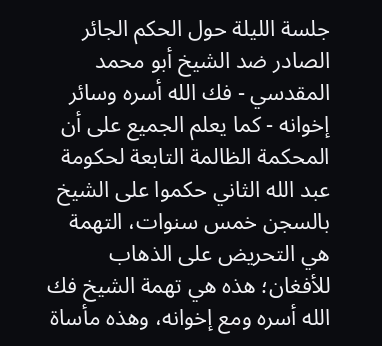جلسة الليلة حول الحكم الجائر الصادر ضد الشيخ أبو محمد المقدسي - فك الله أسره وسائر إخوانه - كما يعلم الجميع على أن المحكمة الظالمة التابعة لحكومة عبد الله الثاني حكموا على الشيخ بالسجن خمس سنوات، التهمة هي التحريض على الذهاب للأفغان؛ هذه هي تهمة الشيخ فك الله أسره ومع إخوانه، وهذه مأساة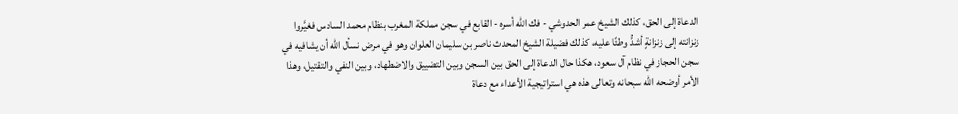الدعاة إلى الحق، كذلك الشيخ عمر الحدوشي - فك الله أسره - القابع في سجن مملكة المغرب بنظام محمد السادس فغيَّروا زنزانته إلى زنزانةٍ أشدُّ وطئًا عليه، كذلك فضيلة الشيخ المحدث ناصر بن سليمان العلوان وهو في مرض نسأل الله أن يشافيه في سجن الحجاز في نظام آل سعود، هكذا حال الدعاة إلى الحق بين السجن وبين التضييق والاضطهاد، وبين النفي والتقتيل، وهذا الأمر أوضحه الله سبحانه وتعالى هذه هي استراتيجية الأعداء مع دعاة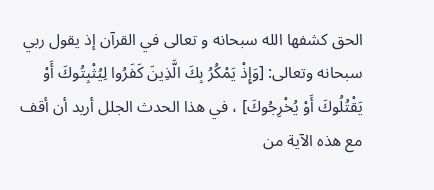الحق كشفها الله سبحانه و تعالى في القرآن إذ يقول ربي سبحانه وتعالى: [وَإِذْ يَمْكُرُ بِكَ الَّذِينَ كَفَرُوا لِيُثْبِتُوكَ أَوْ يَقْتُلُوكَ أَوْ يُخْرِجُوكَ] ، في هذا الحدث الجلل أريد أن أقف مع هذه الآية من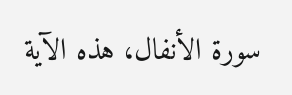سورة الأنفال، هذه الآية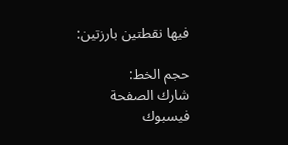فيها نقطتين بارزتين:

حجم الخط:
شارك الصفحة
فيسبوك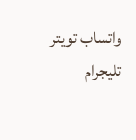واتساب تويتر تليجرام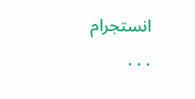انستجرام
. . .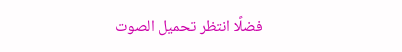فضلًا انتظر تحميل الصوت